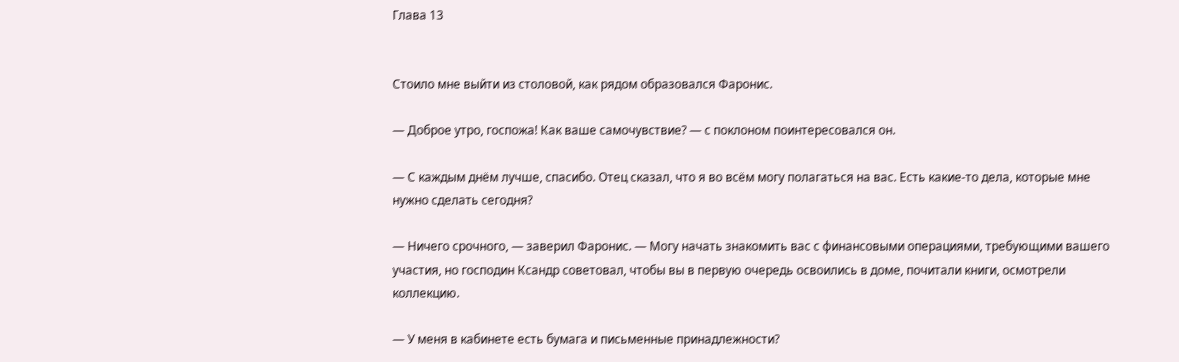Глава 13


Стоило мне выйти из столовой, как рядом образовался Фаронис.

— Доброе утро, госпожа! Как ваше самочувствие? — с поклоном поинтересовался он.

— С каждым днём лучше, спасибо. Отец сказал, что я во всём могу полагаться на вас. Есть какие-то дела, которые мне нужно сделать сегодня?

— Ничего срочного, — заверил Фаронис. — Могу начать знакомить вас с финансовыми операциями, требующими вашего участия, но господин Ксандр советовал, чтобы вы в первую очередь освоились в доме, почитали книги, осмотрели коллекцию.

— У меня в кабинете есть бумага и письменные принадлежности?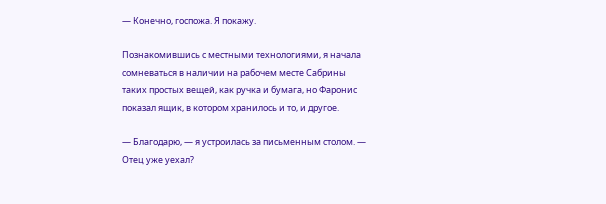— Конечно, госпожа. Я покажу.

Познакомившись с местными технологиями, я начала сомневаться в наличии на рабочем месте Сабрины таких простых вещей, как ручка и бумага, но Фаронис показал ящик, в котором хранилось и то, и другое.

— Благодарю, — я устроилась за письменным столом. — Отец уже уехал?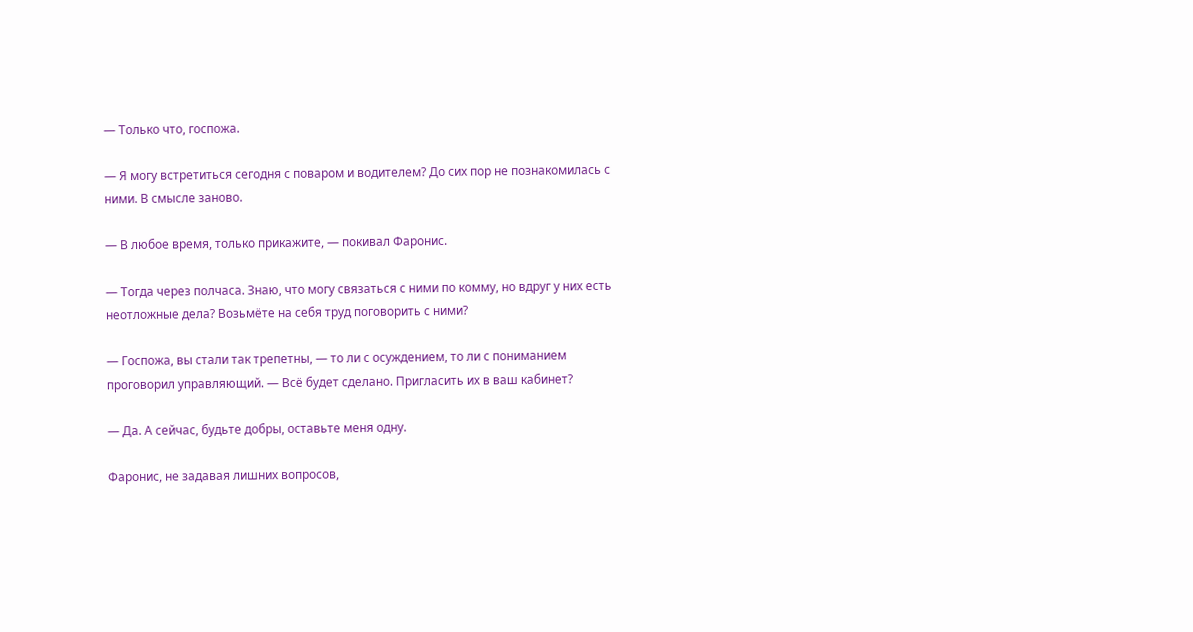— Только что, госпожа.

— Я могу встретиться сегодня с поваром и водителем? До сих пор не познакомилась с ними. В смысле заново.

— В любое время, только прикажите, — покивал Фаронис.

— Тогда через полчаса. Знаю, что могу связаться с ними по комму, но вдруг у них есть неотложные дела? Возьмёте на себя труд поговорить с ними?

— Госпожа, вы стали так трепетны, — то ли с осуждением, то ли с пониманием проговорил управляющий. — Всё будет сделано. Пригласить их в ваш кабинет?

— Да. А сейчас, будьте добры, оставьте меня одну.

Фаронис, не задавая лишних вопросов,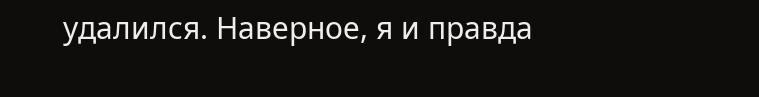удалился. Наверное, я и правда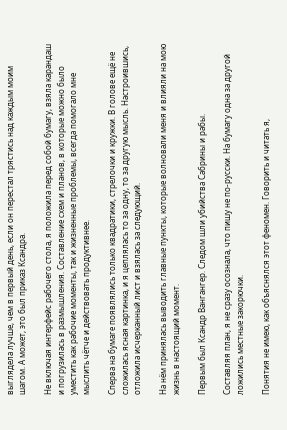выглядела лучше, чем в первый день, если он перестал трястись над каждым моим шагом. А может, это был приказ Ксандра.

Не включая интерфейс рабочего стола, я положила перед собой бумагу, взяла карандаш и погрузилась в размышления. Составление схем и планов, в которые можно было уместить как рабочие моменты, так и жизненные проблемы, всегда помогало мне мыслить чётче и действовать продуктивнее.

Сперва на бумаге появлялись только квадратики, стрелочки и кружки. В голове ещё не сложилась ясная картинка, и я цеплялась то за одну, то за другую мысль. Настроившись, отложила исчерканный лист и взялась за следующий.

На нём принялась выводить главные пункты, которые волновали меня и влияли на мою жизнь в настоящий момент.

Первым был Ксандр Вангангер. Следом шли убийства Сабрины и рабы.

Составляя план, я не сразу осознала, что пишу не по-русски. На бумагу одна за другой ложились местные закорючки.

Понятия не имею, как объяснялся этот феномен. Говорить и читать я,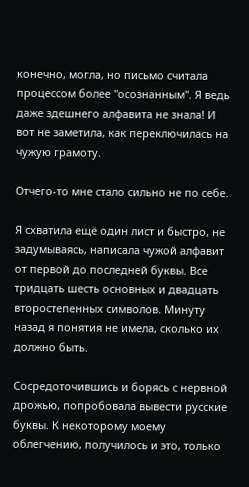конечно, могла, но письмо считала процессом более "осознанным". Я ведь даже здешнего алфавита не знала! И вот не заметила, как переключилась на чужую грамоту.

Отчего-то мне стало сильно не по себе.

Я схватила ещё один лист и быстро, не задумываясь, написала чужой алфавит от первой до последней буквы. Все тридцать шесть основных и двадцать второстепенных символов. Минуту назад я понятия не имела, сколько их должно быть.

Сосредоточившись и борясь с нервной дрожью, попробовала вывести русские буквы. К некоторому моему облегчению, получилось и это, только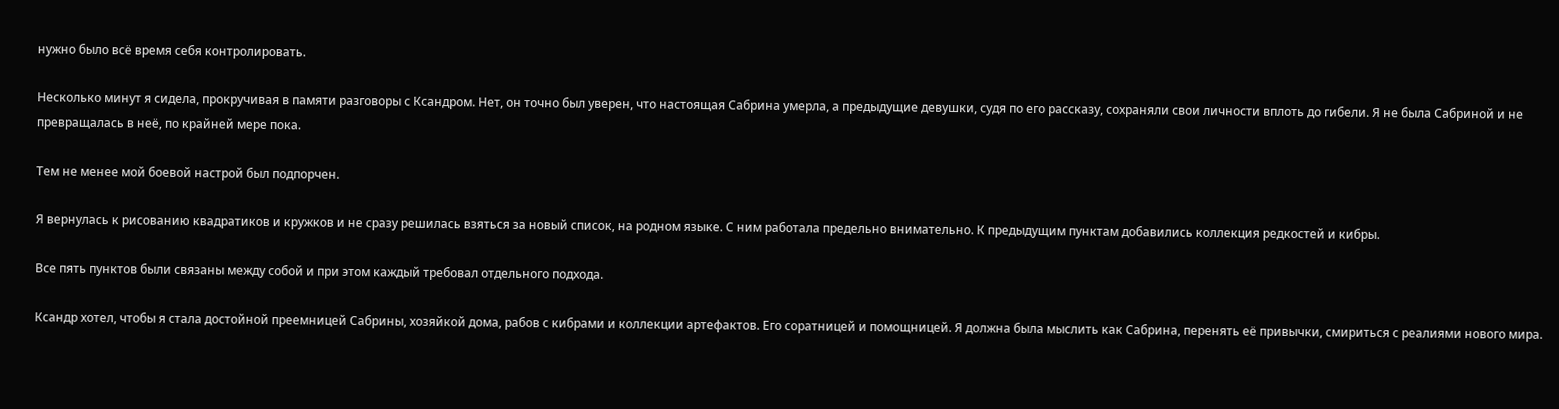нужно было всё время себя контролировать.

Несколько минут я сидела, прокручивая в памяти разговоры с Ксандром. Нет, он точно был уверен, что настоящая Сабрина умерла, а предыдущие девушки, судя по его рассказу, сохраняли свои личности вплоть до гибели. Я не была Сабриной и не превращалась в неё, по крайней мере пока.

Тем не менее мой боевой настрой был подпорчен.

Я вернулась к рисованию квадратиков и кружков и не сразу решилась взяться за новый список, на родном языке. С ним работала предельно внимательно. К предыдущим пунктам добавились коллекция редкостей и кибры.

Все пять пунктов были связаны между собой и при этом каждый требовал отдельного подхода.

Ксандр хотел, чтобы я стала достойной преемницей Сабрины, хозяйкой дома, рабов с кибрами и коллекции артефактов. Его соратницей и помощницей. Я должна была мыслить как Сабрина, перенять её привычки, смириться с реалиями нового мира.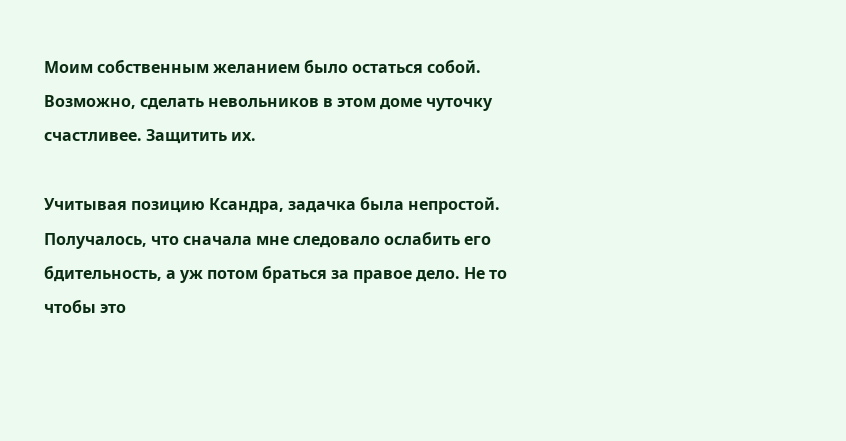Моим собственным желанием было остаться собой. Возможно, сделать невольников в этом доме чуточку счастливее. Защитить их.

Учитывая позицию Ксандра, задачка была непростой. Получалось, что сначала мне следовало ослабить его бдительность, а уж потом браться за правое дело. Не то чтобы это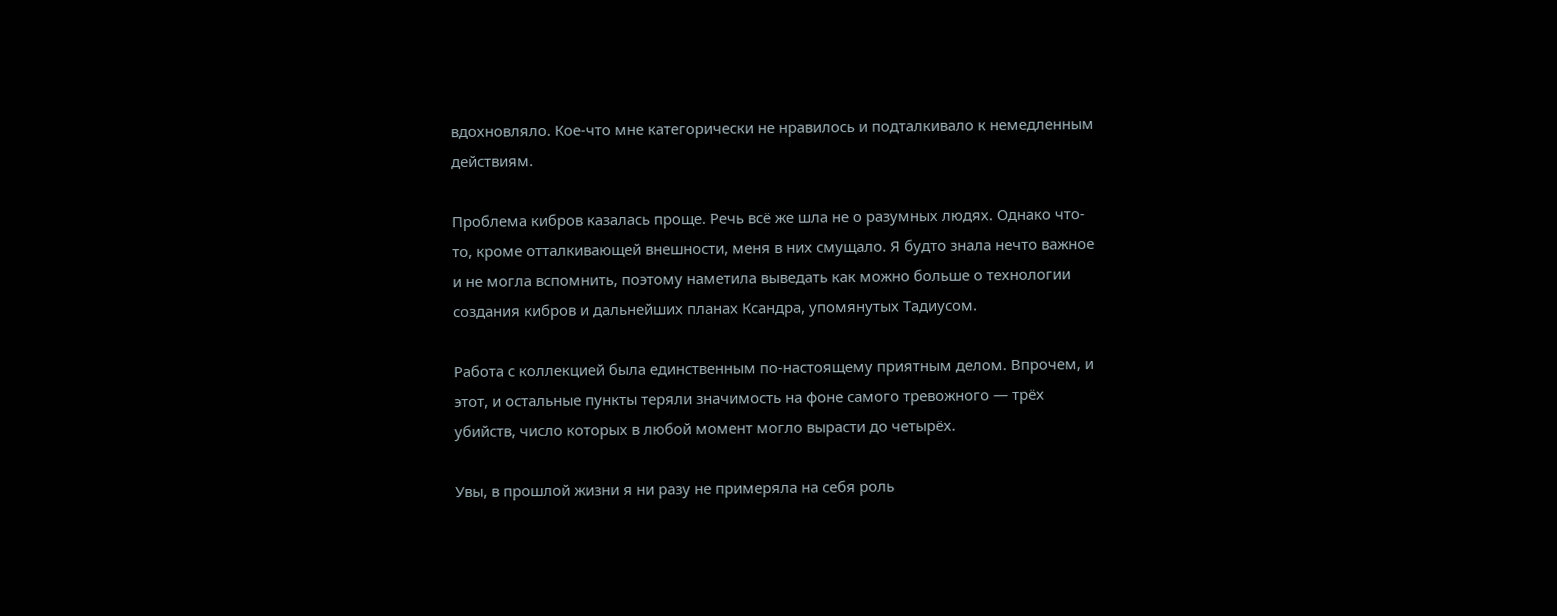вдохновляло. Кое-что мне категорически не нравилось и подталкивало к немедленным действиям.

Проблема кибров казалась проще. Речь всё же шла не о разумных людях. Однако что-то, кроме отталкивающей внешности, меня в них смущало. Я будто знала нечто важное и не могла вспомнить, поэтому наметила выведать как можно больше о технологии создания кибров и дальнейших планах Ксандра, упомянутых Тадиусом.

Работа с коллекцией была единственным по-настоящему приятным делом. Впрочем, и этот, и остальные пункты теряли значимость на фоне самого тревожного — трёх убийств, число которых в любой момент могло вырасти до четырёх.

Увы, в прошлой жизни я ни разу не примеряла на себя роль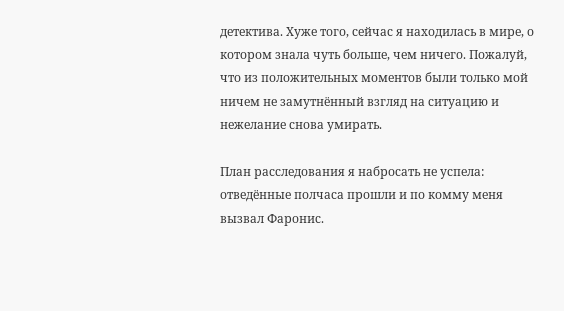детектива. Хуже того, сейчас я находилась в мире, о котором знала чуть больше, чем ничего. Пожалуй, что из положительных моментов были только мой ничем не замутнённый взгляд на ситуацию и нежелание снова умирать.

План расследования я набросать не успела: отведённые полчаса прошли и по комму меня вызвал Фаронис.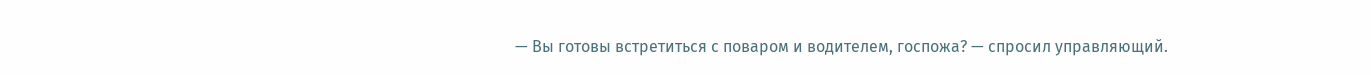— Вы готовы встретиться с поваром и водителем, госпожа? — спросил управляющий.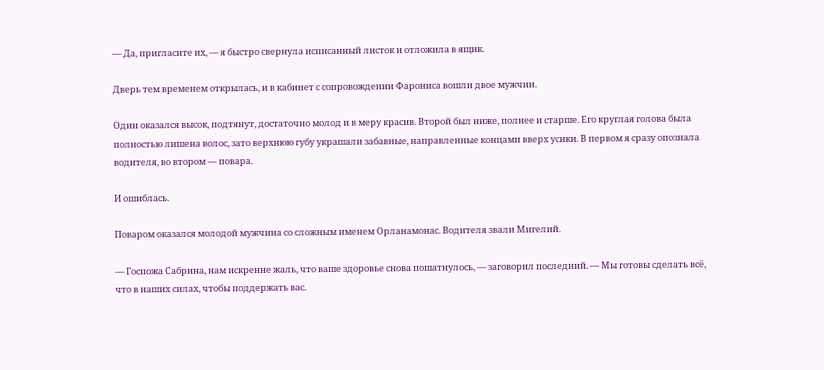— Да, пригласите их, — я быстро свернула исписанный листок и отложила в ящик.

Дверь тем временем открылась, и в кабинет с сопровождении Фарониса вошли двое мужчин.

Один оказался высок, подтянут, достаточно молод и в меру красив. Второй был ниже, полнее и старше. Его круглая голова была полностью лишена волос, зато верхнюю губу украшали забавные, направленные концами вверх усики. В первом я сразу опознала водителя, во втором — повара.

И ошиблась.

Поваром оказался молодой мужчина со сложным именем Орланамонас. Водителя звали Мигелий.

— Госпожа Сабрина, нам искренне жаль, что ваше здоровье снова пошатнулось, — заговорил последний. — Мы готовы сделать всё, что в наших силах, чтобы поддержать вас.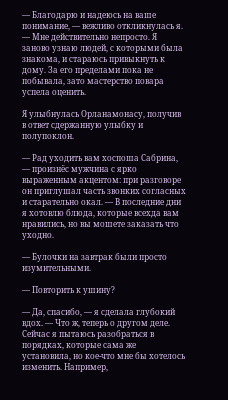— Благодарю и надеюсь на ваше понимание, — вежливо откликнулась я. — Мне действительно непросто. Я заново узнаю людей, с которыми была знакома, и стараюсь привыкнуть к дому. За его пределами пока не побывала, зато мастерство повара успела оценить.

Я улыбнулась Орланамонасу, получив в ответ сдержанную улыбку и полупоклон.

— Рад уходить вам хоспоша Сабрина, — произнёс мужчина с ярко выраженным акцентом: при разговоре он приглушал часть звонких согласных и старательно окал. — В последние дни я хотовлю блюда, которые всехда вам нравились, но вы мошете заказать что уходно.

— Булочки на завтрак были просто изумительными.

— Повторить к ушину?

— Да, спасибо, — я сделала глубокий вдох. — Что ж, теперь о другом деле. Сейчас я пытаюсь разобраться в порядках, которые сама же установила, но кое-что мне бы хотелось изменить. Например,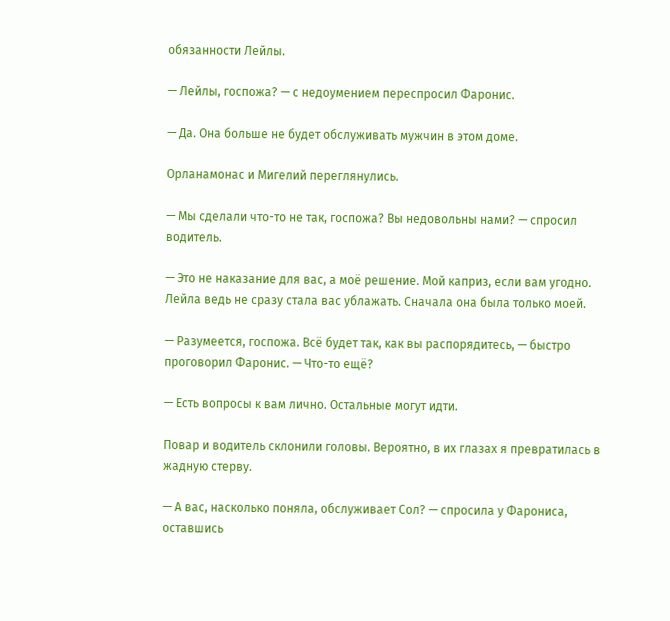обязанности Лейлы.

— Лейлы, госпожа? — с недоумением переспросил Фаронис.

— Да. Она больше не будет обслуживать мужчин в этом доме.

Орланамонас и Мигелий переглянулись.

— Мы сделали что-то не так, госпожа? Вы недовольны нами? — спросил водитель.

— Это не наказание для вас, а моё решение. Мой каприз, если вам угодно. Лейла ведь не сразу стала вас ублажать. Сначала она была только моей.

— Разумеется, госпожа. Всё будет так, как вы распорядитесь, — быстро проговорил Фаронис. — Что-то ещё?

— Есть вопросы к вам лично. Остальные могут идти.

Повар и водитель склонили головы. Вероятно, в их глазах я превратилась в жадную стерву.

— А вас, насколько поняла, обслуживает Сол? — спросила у Фарониса, оставшись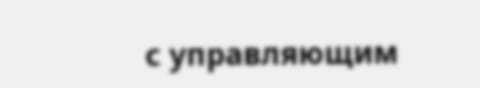с управляющим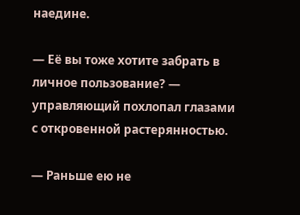наедине.

— Её вы тоже хотите забрать в личное пользование? — управляющий похлопал глазами с откровенной растерянностью.

— Раньше ею не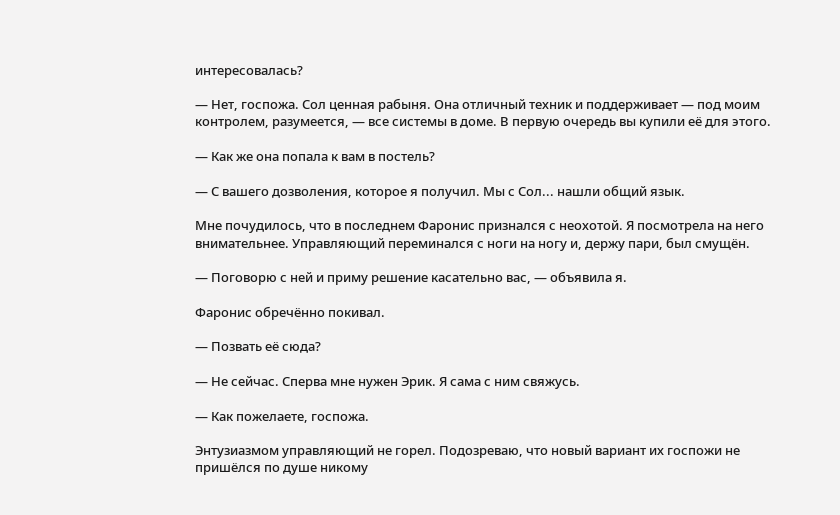интересовалась?

— Нет, госпожа. Сол ценная рабыня. Она отличный техник и поддерживает — под моим контролем, разумеется, — все системы в доме. В первую очередь вы купили её для этого.

— Как же она попала к вам в постель?

— С вашего дозволения, которое я получил. Мы с Сол... нашли общий язык.

Мне почудилось, что в последнем Фаронис признался с неохотой. Я посмотрела на него внимательнее. Управляющий переминался с ноги на ногу и, держу пари, был смущён.

— Поговорю с ней и приму решение касательно вас, — объявила я.

Фаронис обречённо покивал.

— Позвать её сюда?

— Не сейчас. Сперва мне нужен Эрик. Я сама с ним свяжусь.

— Как пожелаете, госпожа.

Энтузиазмом управляющий не горел. Подозреваю, что новый вариант их госпожи не пришёлся по душе никому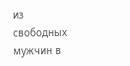из свободных мужчин в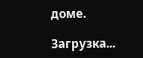доме.

Загрузка...